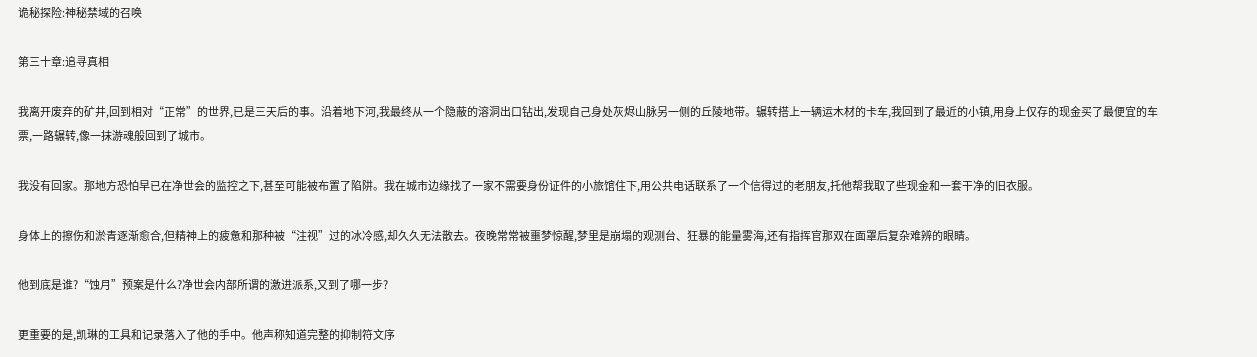诡秘探险:神秘禁域的召唤

第三十章:追寻真相

我离开废弃的矿井,回到相对“正常”的世界,已是三天后的事。沿着地下河,我最终从一个隐蔽的溶洞出口钻出,发现自己身处灰烬山脉另一侧的丘陵地带。辗转搭上一辆运木材的卡车,我回到了最近的小镇,用身上仅存的现金买了最便宜的车票,一路辗转,像一抹游魂般回到了城市。

我没有回家。那地方恐怕早已在净世会的监控之下,甚至可能被布置了陷阱。我在城市边缘找了一家不需要身份证件的小旅馆住下,用公共电话联系了一个信得过的老朋友,托他帮我取了些现金和一套干净的旧衣服。

身体上的擦伤和淤青逐渐愈合,但精神上的疲惫和那种被“注视”过的冰冷感,却久久无法散去。夜晚常常被噩梦惊醒,梦里是崩塌的观测台、狂暴的能量雾海,还有指挥官那双在面罩后复杂难辨的眼睛。

他到底是谁?“蚀月”预案是什么?净世会内部所谓的激进派系,又到了哪一步?

更重要的是,凯琳的工具和记录落入了他的手中。他声称知道完整的抑制符文序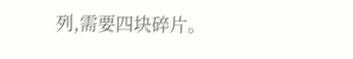列,需要四块碎片。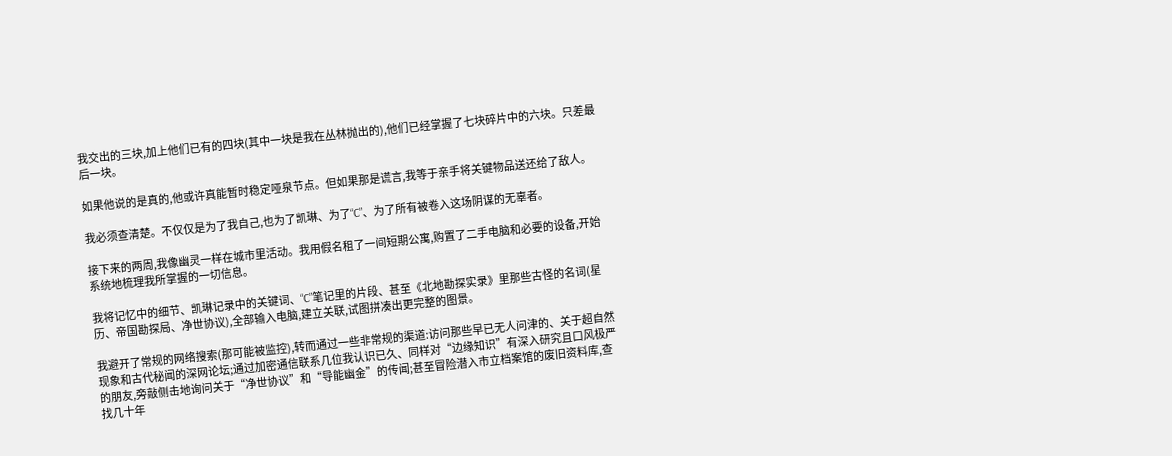我交出的三块,加上他们已有的四块(其中一块是我在丛林抛出的),他们已经掌握了七块碎片中的六块。只差最后一块。

如果他说的是真的,他或许真能暂时稳定哑泉节点。但如果那是谎言,我等于亲手将关键物品送还给了敌人。

我必须查清楚。不仅仅是为了我自己,也为了凯琳、为了“C”、为了所有被卷入这场阴谋的无辜者。

接下来的两周,我像幽灵一样在城市里活动。我用假名租了一间短期公寓,购置了二手电脑和必要的设备,开始系统地梳理我所掌握的一切信息。

我将记忆中的细节、凯琳记录中的关键词、“C”笔记里的片段、甚至《北地勘探实录》里那些古怪的名词(星历、帝国勘探局、净世协议),全部输入电脑,建立关联,试图拼凑出更完整的图景。

我避开了常规的网络搜索(那可能被监控),转而通过一些非常规的渠道:访问那些早已无人问津的、关于超自然现象和古代秘闻的深网论坛;通过加密通信联系几位我认识已久、同样对“边缘知识”有深入研究且口风极严的朋友,旁敲侧击地询问关于“净世协议”和“导能幽金”的传闻;甚至冒险潜入市立档案馆的废旧资料库,查找几十年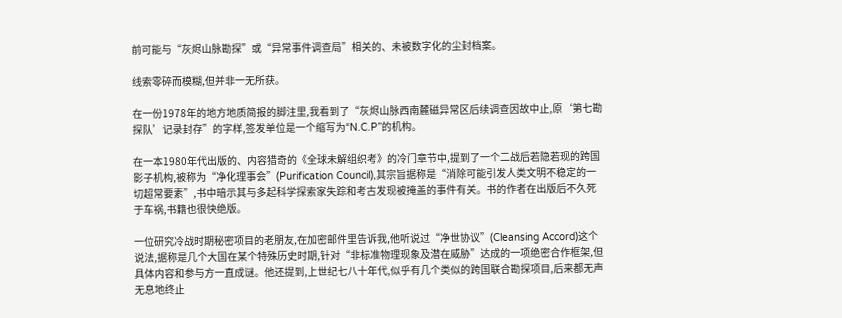前可能与“灰烬山脉勘探”或“异常事件调查局”相关的、未被数字化的尘封档案。

线索零碎而模糊,但并非一无所获。

在一份1978年的地方地质简报的脚注里,我看到了“灰烬山脉西南麓磁异常区后续调查因故中止,原‘第七勘探队’记录封存”的字样,签发单位是一个缩写为“N.C.P”的机构。

在一本1980年代出版的、内容猎奇的《全球未解组织考》的冷门章节中,提到了一个二战后若隐若现的跨国影子机构,被称为“净化理事会”(Purification Council),其宗旨据称是“消除可能引发人类文明不稳定的一切超常要素”,书中暗示其与多起科学探索家失踪和考古发现被掩盖的事件有关。书的作者在出版后不久死于车祸,书籍也很快绝版。

一位研究冷战时期秘密项目的老朋友,在加密邮件里告诉我,他听说过“净世协议”(Cleansing Accord)这个说法,据称是几个大国在某个特殊历史时期,针对“非标准物理现象及潜在威胁”达成的一项绝密合作框架,但具体内容和参与方一直成谜。他还提到,上世纪七八十年代,似乎有几个类似的跨国联合勘探项目,后来都无声无息地终止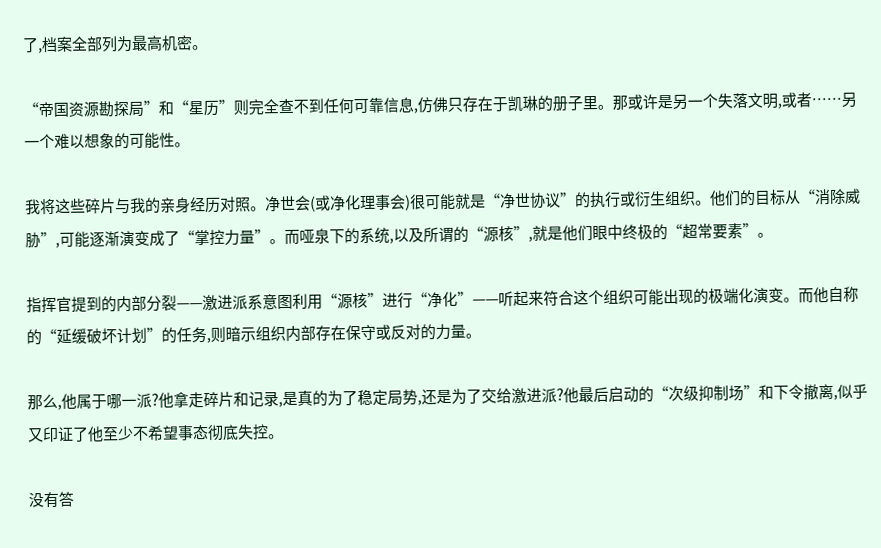了,档案全部列为最高机密。

“帝国资源勘探局”和“星历”则完全查不到任何可靠信息,仿佛只存在于凯琳的册子里。那或许是另一个失落文明,或者……另一个难以想象的可能性。

我将这些碎片与我的亲身经历对照。净世会(或净化理事会)很可能就是“净世协议”的执行或衍生组织。他们的目标从“消除威胁”,可能逐渐演变成了“掌控力量”。而哑泉下的系统,以及所谓的“源核”,就是他们眼中终极的“超常要素”。

指挥官提到的内部分裂——激进派系意图利用“源核”进行“净化”——听起来符合这个组织可能出现的极端化演变。而他自称的“延缓破坏计划”的任务,则暗示组织内部存在保守或反对的力量。

那么,他属于哪一派?他拿走碎片和记录,是真的为了稳定局势,还是为了交给激进派?他最后启动的“次级抑制场”和下令撤离,似乎又印证了他至少不希望事态彻底失控。

没有答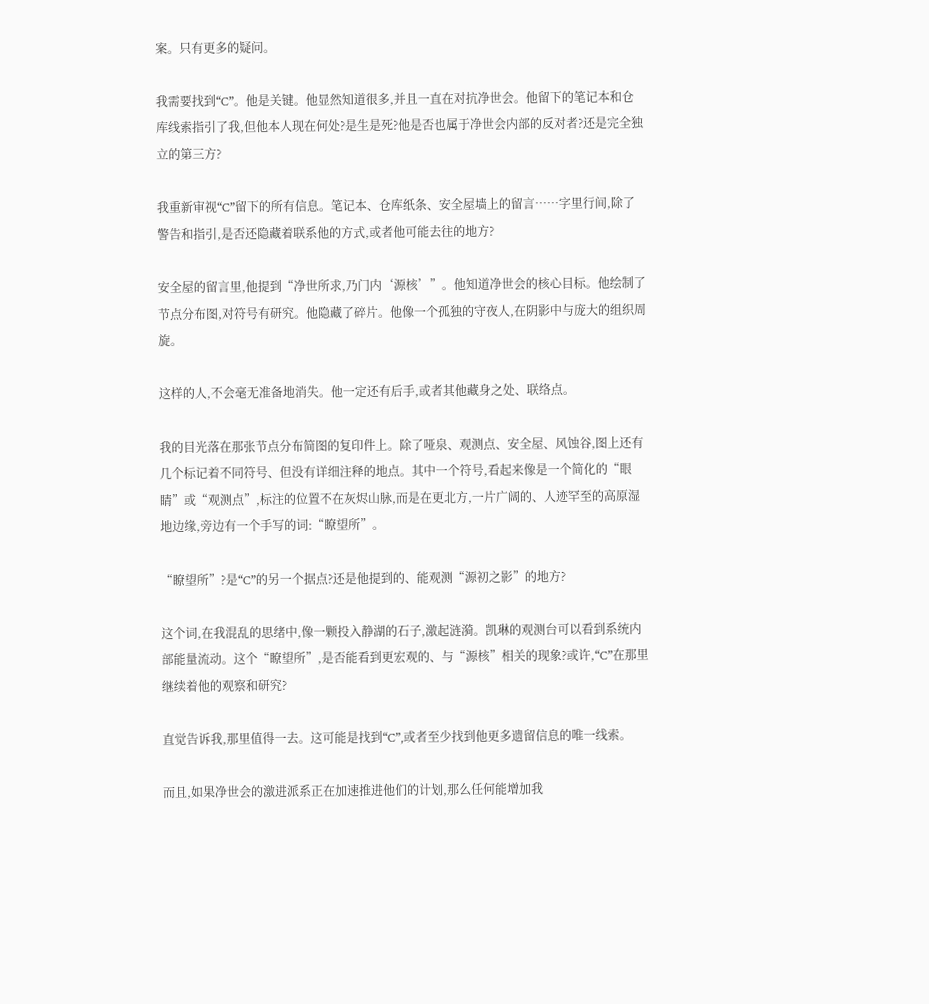案。只有更多的疑问。

我需要找到“C”。他是关键。他显然知道很多,并且一直在对抗净世会。他留下的笔记本和仓库线索指引了我,但他本人现在何处?是生是死?他是否也属于净世会内部的反对者?还是完全独立的第三方?

我重新审视“C”留下的所有信息。笔记本、仓库纸条、安全屋墙上的留言……字里行间,除了警告和指引,是否还隐藏着联系他的方式,或者他可能去往的地方?

安全屋的留言里,他提到“净世所求,乃门内‘源核’”。他知道净世会的核心目标。他绘制了节点分布图,对符号有研究。他隐藏了碎片。他像一个孤独的守夜人,在阴影中与庞大的组织周旋。

这样的人,不会毫无准备地消失。他一定还有后手,或者其他藏身之处、联络点。

我的目光落在那张节点分布简图的复印件上。除了哑泉、观测点、安全屋、风蚀谷,图上还有几个标记着不同符号、但没有详细注释的地点。其中一个符号,看起来像是一个简化的“眼睛”或“观测点”,标注的位置不在灰烬山脉,而是在更北方,一片广阔的、人迹罕至的高原湿地边缘,旁边有一个手写的词:“瞭望所”。

“瞭望所”?是“C”的另一个据点?还是他提到的、能观测“源初之影”的地方?

这个词,在我混乱的思绪中,像一颗投入静湖的石子,激起涟漪。凯琳的观测台可以看到系统内部能量流动。这个“瞭望所”,是否能看到更宏观的、与“源核”相关的现象?或许,“C”在那里继续着他的观察和研究?

直觉告诉我,那里值得一去。这可能是找到“C”,或者至少找到他更多遗留信息的唯一线索。

而且,如果净世会的激进派系正在加速推进他们的计划,那么任何能增加我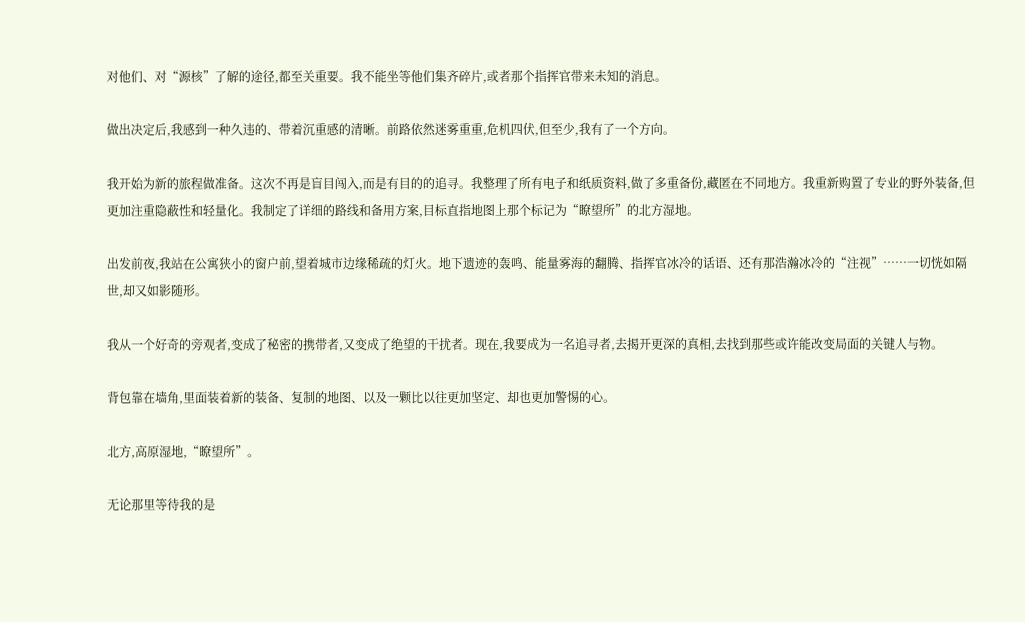对他们、对“源核”了解的途径,都至关重要。我不能坐等他们集齐碎片,或者那个指挥官带来未知的消息。

做出决定后,我感到一种久违的、带着沉重感的清晰。前路依然迷雾重重,危机四伏,但至少,我有了一个方向。

我开始为新的旅程做准备。这次不再是盲目闯入,而是有目的的追寻。我整理了所有电子和纸质资料,做了多重备份,藏匿在不同地方。我重新购置了专业的野外装备,但更加注重隐蔽性和轻量化。我制定了详细的路线和备用方案,目标直指地图上那个标记为“瞭望所”的北方湿地。

出发前夜,我站在公寓狭小的窗户前,望着城市边缘稀疏的灯火。地下遗迹的轰鸣、能量雾海的翻腾、指挥官冰冷的话语、还有那浩瀚冰冷的“注视”……一切恍如隔世,却又如影随形。

我从一个好奇的旁观者,变成了秘密的携带者,又变成了绝望的干扰者。现在,我要成为一名追寻者,去揭开更深的真相,去找到那些或许能改变局面的关键人与物。

背包靠在墙角,里面装着新的装备、复制的地图、以及一颗比以往更加坚定、却也更加警惕的心。

北方,高原湿地,“瞭望所”。

无论那里等待我的是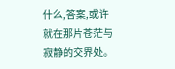什么,答案,或许就在那片苍茫与寂静的交界处。